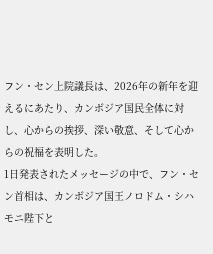フン・セン上院議長は、2026年の新年を迎えるにあたり、カンボジア国民全体に対し、心からの挨拶、深い敬意、そして心からの祝福を表明した。
1日発表されたメッセージの中で、フン・セン首相は、カンボジア国王ノロドム・シハモニ陛下と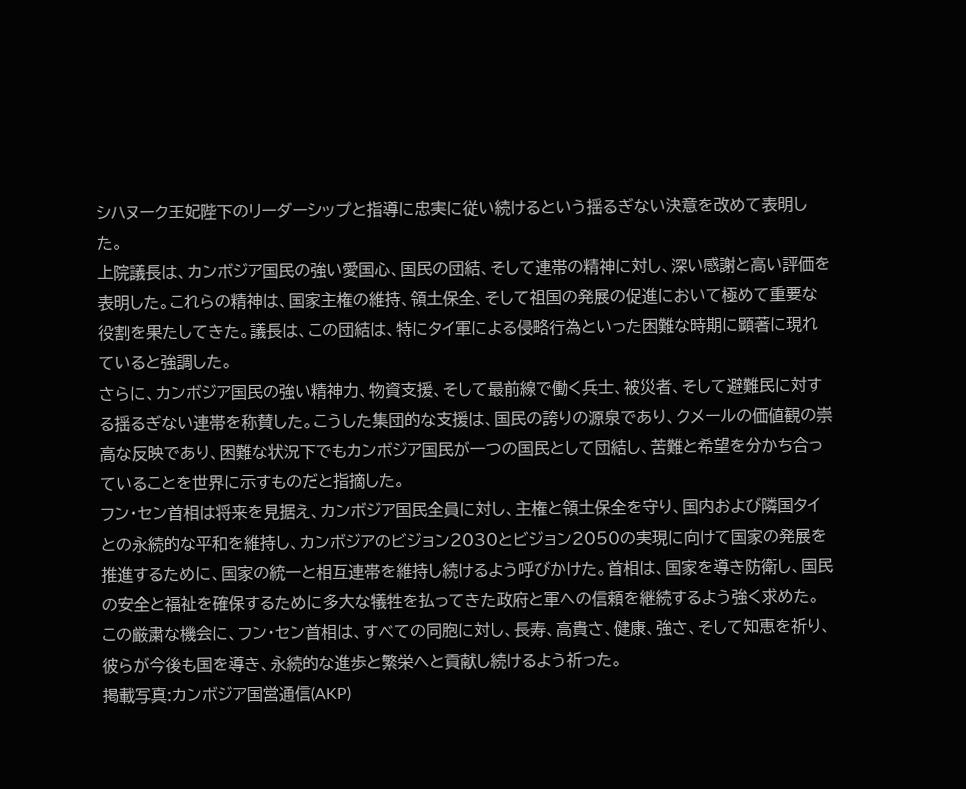シハヌーク王妃陛下のリーダーシップと指導に忠実に従い続けるという揺るぎない決意を改めて表明した。
上院議長は、カンボジア国民の強い愛国心、国民の団結、そして連帯の精神に対し、深い感謝と高い評価を表明した。これらの精神は、国家主権の維持、領土保全、そして祖国の発展の促進において極めて重要な役割を果たしてきた。議長は、この団結は、特にタイ軍による侵略行為といった困難な時期に顕著に現れていると強調した。
さらに、カンボジア国民の強い精神力、物資支援、そして最前線で働く兵士、被災者、そして避難民に対する揺るぎない連帯を称賛した。こうした集団的な支援は、国民の誇りの源泉であり、クメールの価値観の崇高な反映であり、困難な状況下でもカンボジア国民が一つの国民として団結し、苦難と希望を分かち合っていることを世界に示すものだと指摘した。
フン・セン首相は将来を見据え、カンボジア国民全員に対し、主権と領土保全を守り、国内および隣国タイとの永続的な平和を維持し、カンボジアのビジョン2030とビジョン2050の実現に向けて国家の発展を推進するために、国家の統一と相互連帯を維持し続けるよう呼びかけた。首相は、国家を導き防衛し、国民の安全と福祉を確保するために多大な犠牲を払ってきた政府と軍への信頼を継続するよう強く求めた。
この厳粛な機会に、フン・セン首相は、すべての同胞に対し、長寿、高貴さ、健康、強さ、そして知恵を祈り、彼らが今後も国を導き、永続的な進歩と繁栄へと貢献し続けるよう祈った。
掲載写真:カンボジア国営通信(AKP)